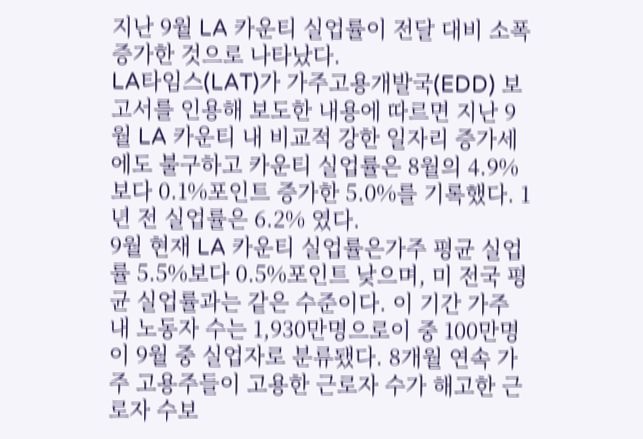지난 9월 LA 카운티 실업률이 전달 대비 소폭 증가한 것으로 나타났다.
LA타임스(LAT)가 가주고용개발국(EDD) 보고서를 인용해 보도한 내용에 따르면 지난 9월 LA 카운티 내 비교적 강한 일자리 증가세에도 불구하고 카운티 실업률은 8월의 4.9%보다 0.1%포인트 증가한 5.0%를 기록했다. 1년 전 실업률은 6.2% 였다.
9월 현재 LA 카운티 실업률은가주 평균 실업률 5.5%보다 0.5%포인트 낮으며, 미 전국 평균 실업률과는 같은 수준이다. 이 기간 가주 내 노동자 수는 1,930만명으로이 중 100만명이 9월 중 실업자로 분류됐다. 8개월 연속 가주 고용주들이 고용한 근로자 수가 해고한 근로자 수보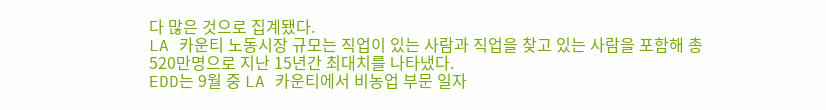다 많은 것으로 집계됐다.
LA 카운티 노동시장 규모는 직업이 있는 사람과 직업을 찾고 있는 사람을 포함해 총 520만명으로 지난 15년간 최대치를 나타냈다.
EDD는 9월 중 LA 카운티에서 비농업 부문 일자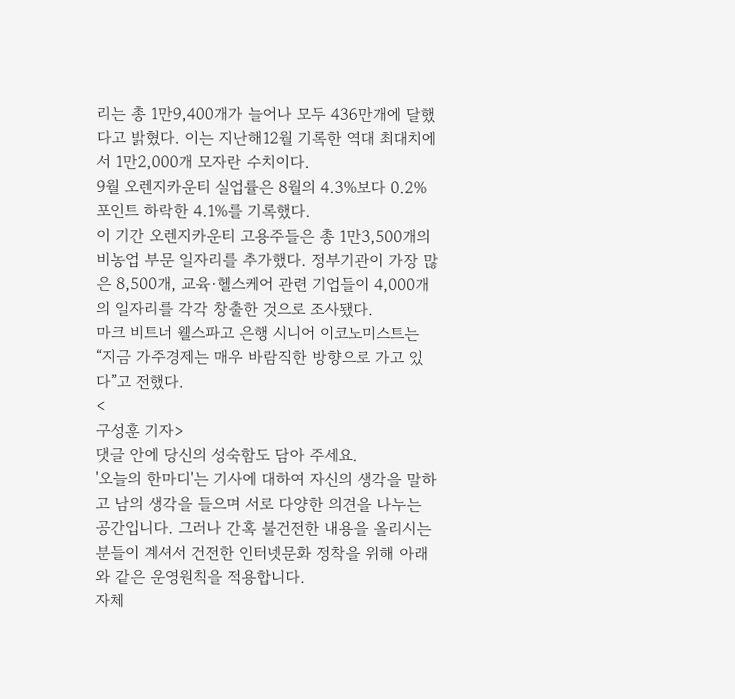리는 총 1만9,400개가 늘어나 모두 436만개에 달했다고 밝혔다. 이는 지난해12월 기록한 역대 최대치에서 1만2,000개 모자란 수치이다.
9월 오렌지카운티 실업률은 8월의 4.3%보다 0.2%포인트 하락한 4.1%를 기록했다.
이 기간 오렌지카운티 고용주들은 총 1만3,500개의 비농업 부문 일자리를 추가했다. 정부기관이 가장 많은 8,500개, 교육·헬스케어 관련 기업들이 4,000개의 일자리를 각각 창출한 것으로 조사됐다.
마크 비트너 웰스파고 은행 시니어 이코노미스트는 “지금 가주경제는 매우 바람직한 방향으로 가고 있다”고 전했다.
<
구성훈 기자>
댓글 안에 당신의 성숙함도 담아 주세요.
'오늘의 한마디'는 기사에 대하여 자신의 생각을 말하고 남의 생각을 들으며 서로 다양한 의견을 나누는 공간입니다. 그러나 간혹 불건전한 내용을 올리시는 분들이 계셔서 건전한 인터넷문화 정착을 위해 아래와 같은 운영원칙을 적용합니다.
자체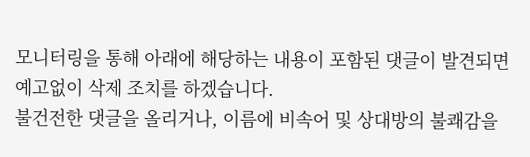모니터링을 통해 아래에 해당하는 내용이 포함된 댓글이 발견되면 예고없이 삭제 조치를 하겠습니다.
불건전한 댓글을 올리거나, 이름에 비속어 및 상대방의 불쾌감을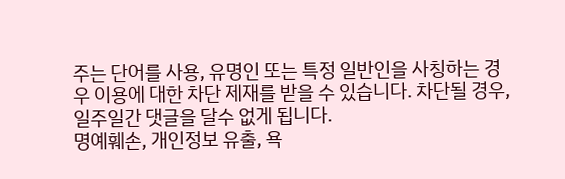주는 단어를 사용, 유명인 또는 특정 일반인을 사칭하는 경우 이용에 대한 차단 제재를 받을 수 있습니다. 차단될 경우, 일주일간 댓글을 달수 없게 됩니다.
명예훼손, 개인정보 유출, 욕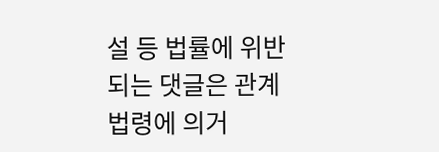설 등 법률에 위반되는 댓글은 관계 법령에 의거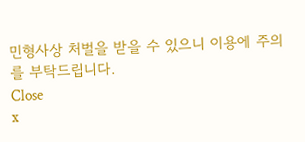민형사상 처벌을 받을 수 있으니 이용에 주의를 부탁드립니다.
Close
x